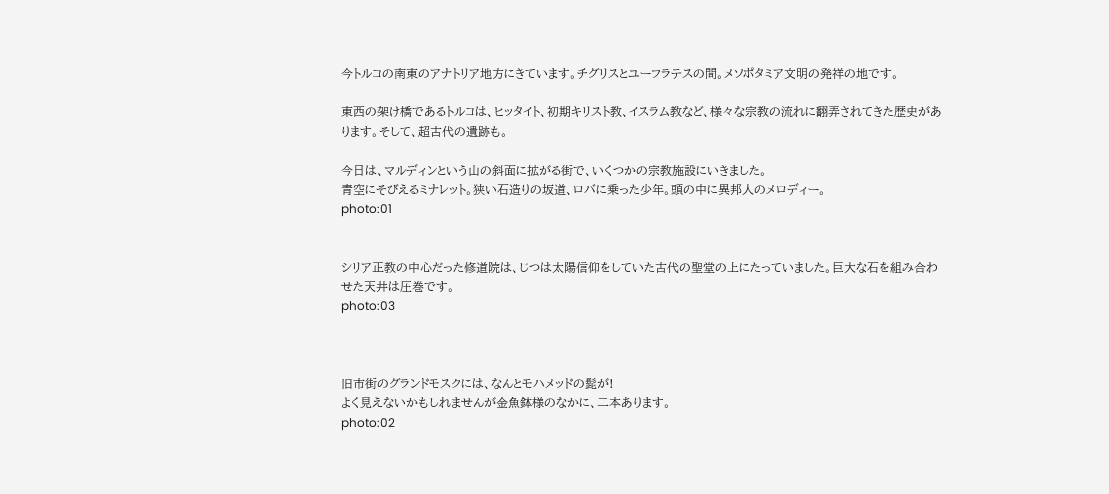今トルコの南東のアナトリア地方にきています。チグリスとユーフラテスの間。メソポタミア文明の発祥の地です。

東西の架け橋であるトルコは、ヒッタイト、初期キリスト教、イスラム教など、様々な宗教の流れに翻弄されてきた歴史があります。そして、超古代の遺跡も。

今日は、マルディンという山の斜面に拡がる街で、いくつかの宗教施設にいきました。
青空にそびえるミナレット。狭い石造りの坂道、ロバに乗った少年。頭の中に異邦人のメロディー。
photo:01


シリア正教の中心だった修道院は、じつは太陽信仰をしていた古代の聖堂の上にたっていました。巨大な石を組み合わせた天井は圧巻です。
photo:03



旧市街のグランドモスクには、なんとモハメッドの髭が!
よく見えないかもしれませんが金魚鉢様のなかに、二本あります。
photo:02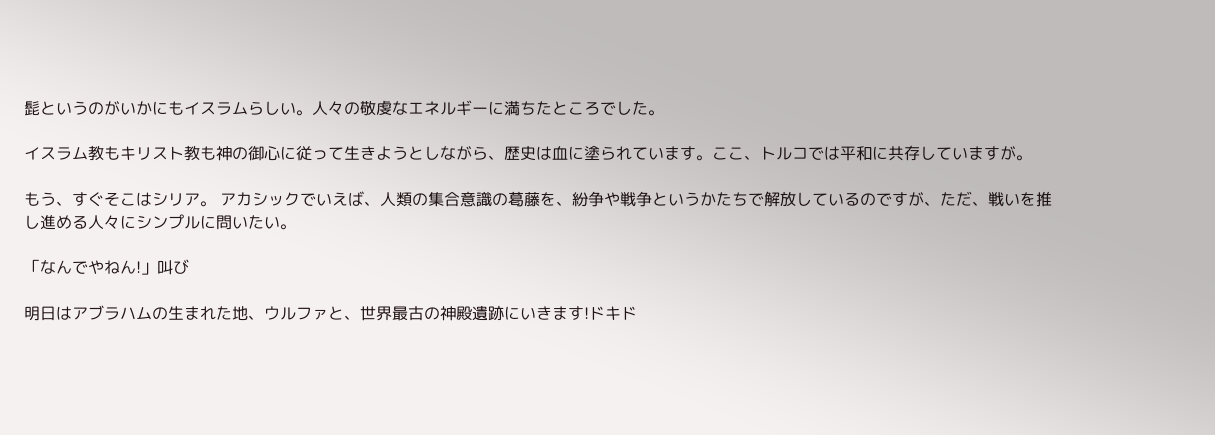髭というのがいかにもイスラムらしい。人々の敬虔なエネルギーに満ちたところでした。

イスラム教もキリスト教も神の御心に従って生きようとしながら、歴史は血に塗られています。ここ、トルコでは平和に共存していますが。

もう、すぐそこはシリア。 アカシックでいえば、人類の集合意識の葛藤を、紛争や戦争というかたちで解放しているのですが、ただ、戦いを推し進める人々にシンプルに問いたい。

「なんでやねん!」叫び

明日はアブラハムの生まれた地、ウルファと、世界最古の神殿遺跡にいきます!ドキド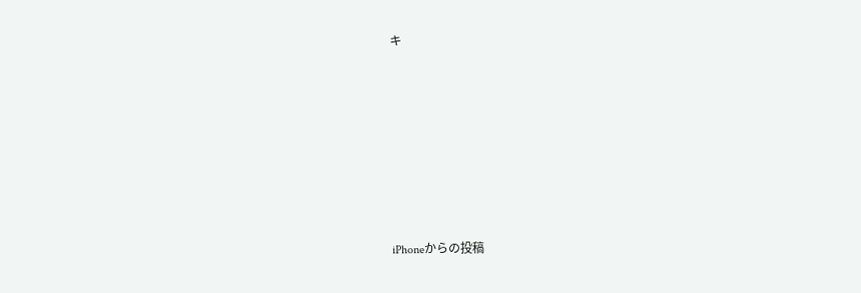キ








iPhoneからの投稿